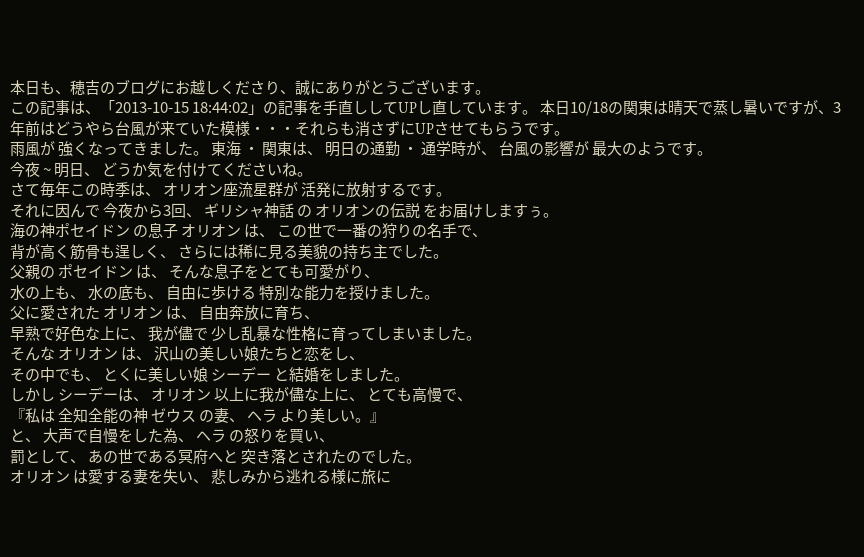本日も、穂吉のブログにお越しくださり、誠にありがとうございます。
この記事は、「2013-10-15 18:44:02」の記事を手直ししてUPし直しています。 本日10/18の関東は晴天で蒸し暑いですが、3年前はどうやら台風が来ていた模様・・・それらも消さずにUPさせてもらうです。
雨風が 強くなってきました。 東海 ・ 関東は、 明日の通勤 ・ 通学時が、 台風の影響が 最大のようです。
今夜 ~ 明日、 どうか気を付けてくださいね。
さて毎年この時季は、 オリオン座流星群が 活発に放射するです。
それに因んで 今夜から3回、 ギリシャ神話 の オリオンの伝説 をお届けしますぅ。
海の神ポセイドン の息子 オリオン は、 この世で一番の狩りの名手で、
背が高く筋骨も逞しく、 さらには稀に見る美貌の持ち主でした。
父親の ポセイドン は、 そんな息子をとても可愛がり、
水の上も、 水の底も、 自由に歩ける 特別な能力を授けました。
父に愛された オリオン は、 自由奔放に育ち、
早熟で好色な上に、 我が儘で 少し乱暴な性格に育ってしまいました。
そんな オリオン は、 沢山の美しい娘たちと恋をし、
その中でも、 とくに美しい娘 シーデー と結婚をしました。
しかし シーデーは、 オリオン 以上に我が儘な上に、 とても高慢で、
『私は 全知全能の神 ゼウス の妻、 ヘラ より美しい。』
と、 大声で自慢をした為、 ヘラ の怒りを買い、
罰として、 あの世である冥府へと 突き落とされたのでした。
オリオン は愛する妻を失い、 悲しみから逃れる様に旅に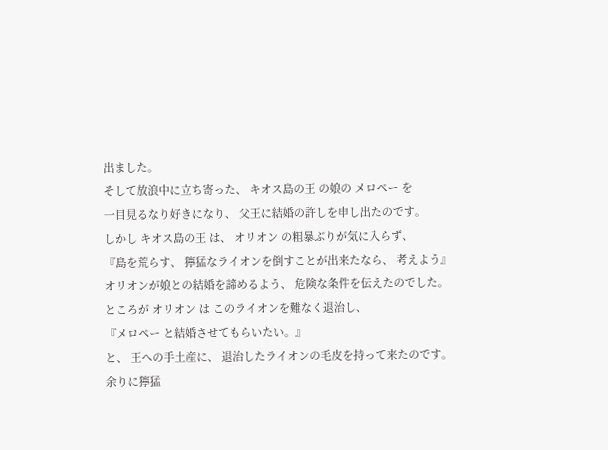出ました。
そして放浪中に立ち寄った、 キオス島の王 の娘の メロペー を
一目見るなり好きになり、 父王に結婚の許しを申し出たのです。
しかし キオス島の王 は、 オリオン の粗暴ぶりが気に入らず、
『島を荒らす、 獰猛なライオンを倒すことが出来たなら、 考えよう』
オリオンが娘との結婚を諦めるよう、 危険な条件を伝えたのでした。
ところが オリオン は このライオンを難なく退治し、
『メロペー と結婚させてもらいたい。』
と、 王への手土産に、 退治したライオンの毛皮を持って来たのです。
余りに獰猛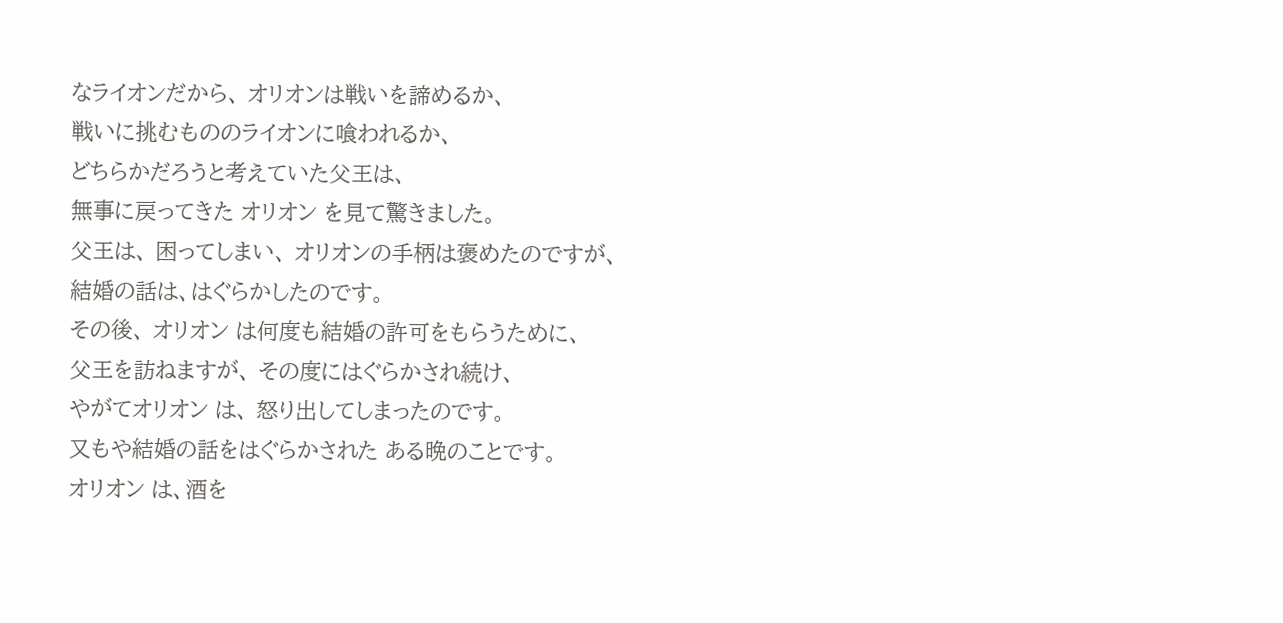なライオンだから、 オリオンは戦いを諦めるか、
戦いに挑むもののライオンに喰われるか、
どちらかだろうと考えていた父王は、
無事に戻ってきた オリオン を見て驚きました。
父王は、 困ってしまい、 オリオンの手柄は褒めたのですが、
結婚の話は、はぐらかしたのです。
その後、 オリオン は何度も結婚の許可をもらうために、
父王を訪ねますが、 その度にはぐらかされ続け、
やがてオリオン は、 怒り出してしまったのです。
又もや結婚の話をはぐらかされた ある晩のことです。
オリオン は、酒を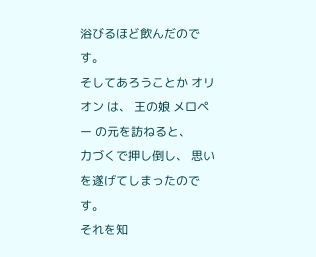浴びるほど飲んだのです。
そしてあろうことか オリオン は、 王の娘 メロペー の元を訪ねると、
力づくで押し倒し、 思いを遂げてしまったのです。
それを知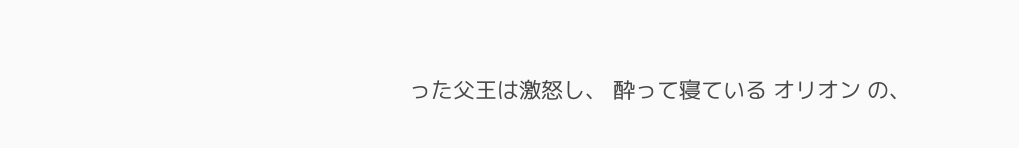った父王は激怒し、 酔って寝ている オリオン の、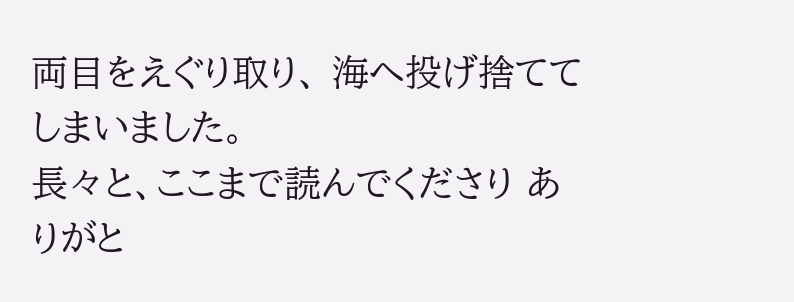両目をえぐり取り、 海へ投げ捨ててしまいました。
長々と、ここまで読んでくださり ありがと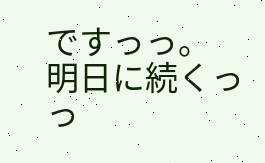ですっっ。
明日に続くっっ